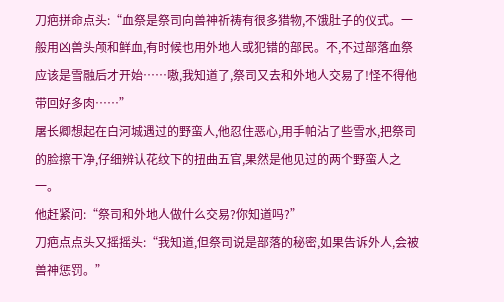刀疤拼命点头:“血祭是祭司向兽神祈祷有很多猎物,不饿肚子的仪式。一般用凶兽头颅和鲜血,有时候也用外地人或犯错的部民。不,不过部落血祭应该是雪融后才开始……嗷,我知道了,祭司又去和外地人交易了!怪不得他带回好多肉……”
屠长卿想起在白河城遇过的野蛮人,他忍住恶心,用手帕沾了些雪水,把祭司的脸擦干净,仔细辨认花纹下的扭曲五官,果然是他见过的两个野蛮人之一。
他赶紧问:“祭司和外地人做什么交易?你知道吗?”
刀疤点点头又摇摇头:“我知道,但祭司说是部落的秘密,如果告诉外人,会被兽神惩罚。”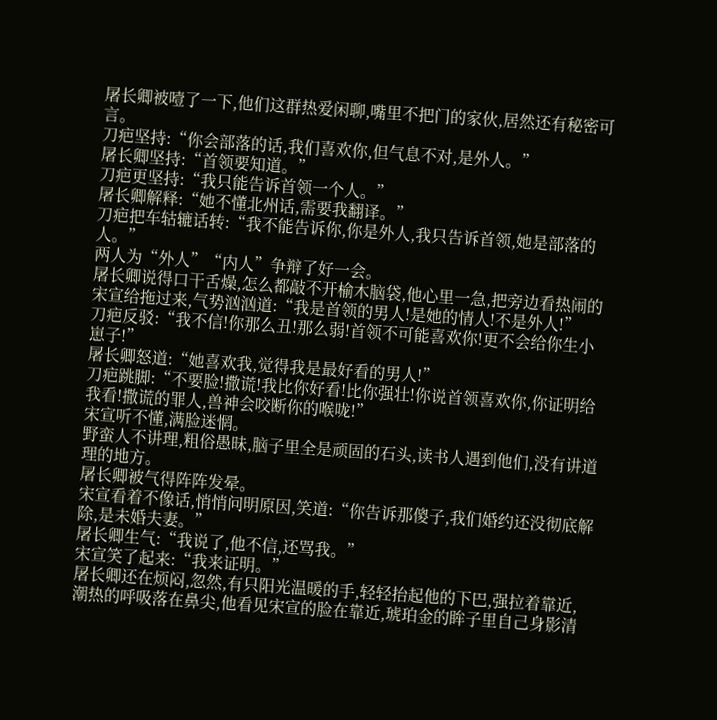屠长卿被噎了一下,他们这群热爱闲聊,嘴里不把门的家伙,居然还有秘密可言。
刀疤坚持:“你会部落的话,我们喜欢你,但气息不对,是外人。”
屠长卿坚持:“首领要知道。”
刀疤更坚持:“我只能告诉首领一个人。”
屠长卿解释:“她不懂北州话,需要我翻译。”
刀疤把车轱辘话转:“我不能告诉你,你是外人,我只告诉首领,她是部落的人。”
两人为“外人”“内人”争辩了好一会。
屠长卿说得口干舌燥,怎么都敲不开榆木脑袋,他心里一急,把旁边看热闹的宋宣给拖过来,气势汹汹道:“我是首领的男人!是她的情人!不是外人!”
刀疤反驳:“我不信!你那么丑!那么弱!首领不可能喜欢你!更不会给你生小崽子!”
屠长卿怒道:“她喜欢我,觉得我是最好看的男人!”
刀疤跳脚:“不要脸!撒谎!我比你好看!比你强壮!你说首领喜欢你,你证明给我看!撒谎的罪人,兽神会咬断你的喉咙!”
宋宣听不懂,满脸迷惘。
野蛮人不讲理,粗俗愚昧,脑子里全是顽固的石头,读书人遇到他们,没有讲道理的地方。
屠长卿被气得阵阵发晕。
宋宣看着不像话,悄悄问明原因,笑道:“你告诉那傻子,我们婚约还没彻底解除,是未婚夫妻。”
屠长卿生气:“我说了,他不信,还骂我。”
宋宣笑了起来:“我来证明。”
屠长卿还在烦闷,忽然,有只阳光温暖的手,轻轻抬起他的下巴,强拉着靠近,潮热的呼吸落在鼻尖,他看见宋宣的脸在靠近,琥珀金的眸子里自己身影清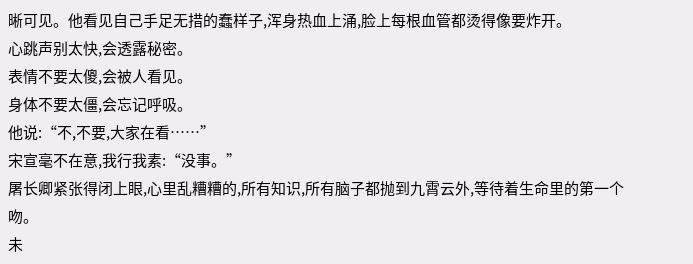晰可见。他看见自己手足无措的蠢样子,浑身热血上涌,脸上每根血管都烫得像要炸开。
心跳声别太快,会透露秘密。
表情不要太傻,会被人看见。
身体不要太僵,会忘记呼吸。
他说:“不,不要,大家在看……”
宋宣毫不在意,我行我素:“没事。”
屠长卿紧张得闭上眼,心里乱糟糟的,所有知识,所有脑子都抛到九霄云外,等待着生命里的第一个吻。
未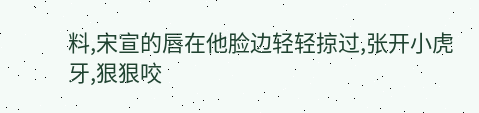料,宋宣的唇在他脸边轻轻掠过,张开小虎牙,狠狠咬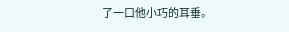了一口他小巧的耳垂。